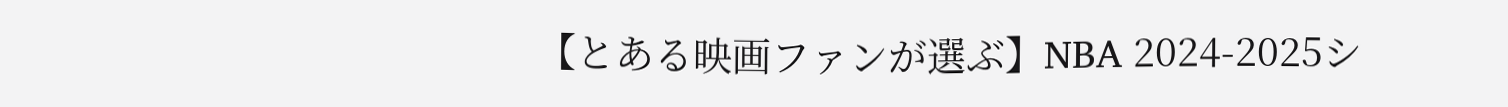【とある映画ファンが選ぶ】NBA 2024-2025シ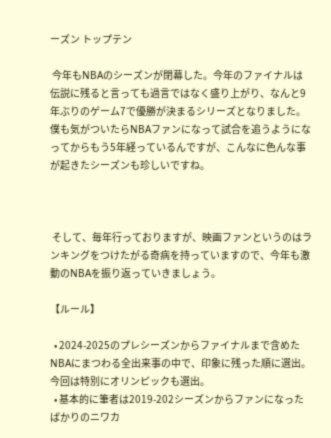ーズン トップテン

 今年もNBAのシーズンが閉幕した。今年のファイナルは伝説に残ると言っても過言ではなく盛り上がり、なんと9年ぶりのゲーム7で優勝が決まるシリーズとなりました。僕も気がついたらNBAファンになって試合を追うようになってからもう5年経っているんですが、こんなに色んな事が起きたシーズンも珍しいですね。



 そして、毎年行っておりますが、映画ファンというのはランキングをつけたがる奇病を持っていますので、今年も激動のNBAを振り返っていきましょう。

【ルール】

  • 2024-2025のプレシーズンからファイナルまで含めたNBAにまつわる全出来事の中で、印象に残った順に選出。今回は特別にオリンピックも選出。
  • 基本的に筆者は2019-202シーズンからファンになったばかりのニワカ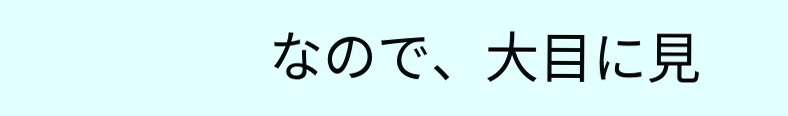なので、大目に見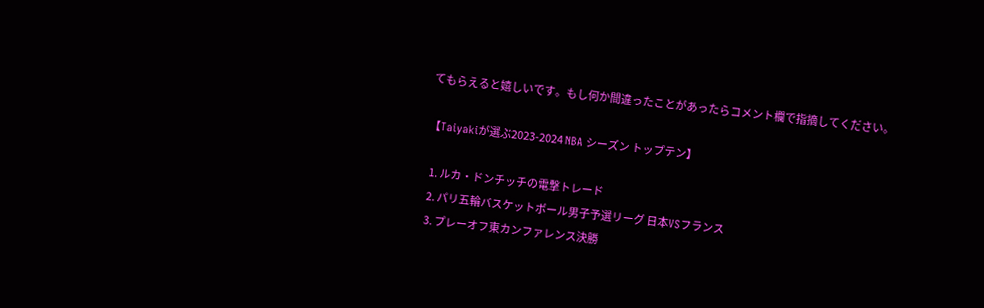てもらえると嬉しいです。もし何か間違ったことがあったらコメント欄で指摘してください。

【Taiyakiが選ぶ2023-2024 NBA シーズン トップテン】

  1. ルカ・ドンチッチの電撃トレード
  2. パリ五輪バスケットボール男子予選リーグ 日本VSフランス
  3. プレーオフ東カンファレンス決勝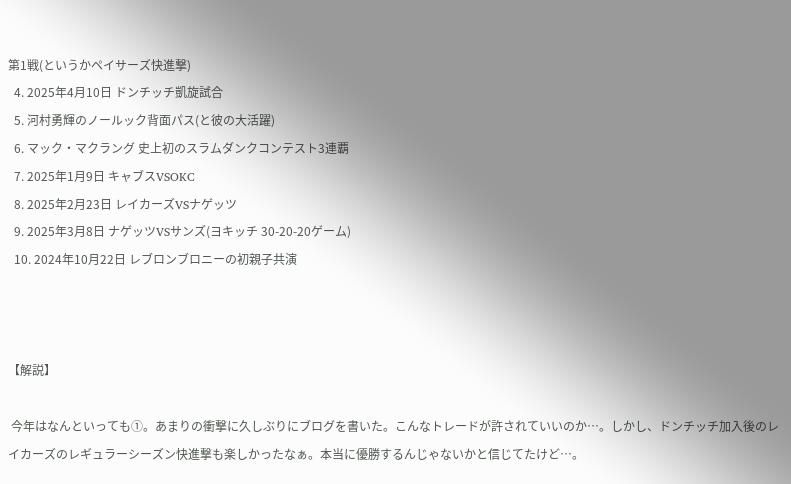第1戦(というかペイサーズ快進撃)
  4. 2025年4月10日 ドンチッチ凱旋試合
  5. 河村勇輝のノールック背面パス(と彼の大活躍)
  6. マック・マクラング 史上初のスラムダンクコンテスト3連覇
  7. 2025年1月9日 キャブスVSOKC
  8. 2025年2月23日 レイカーズVSナゲッツ
  9. 2025年3月8日 ナゲッツVSサンズ(ヨキッチ 30-20-20ゲーム)
  10. 2024年10月22日 レブロンブロニーの初親子共演



【解説】

 今年はなんといっても①。あまりの衝撃に久しぶりにブログを書いた。こんなトレードが許されていいのか…。しかし、ドンチッチ加入後のレイカーズのレギュラーシーズン快進撃も楽しかったなぁ。本当に優勝するんじゃないかと信じてたけど…。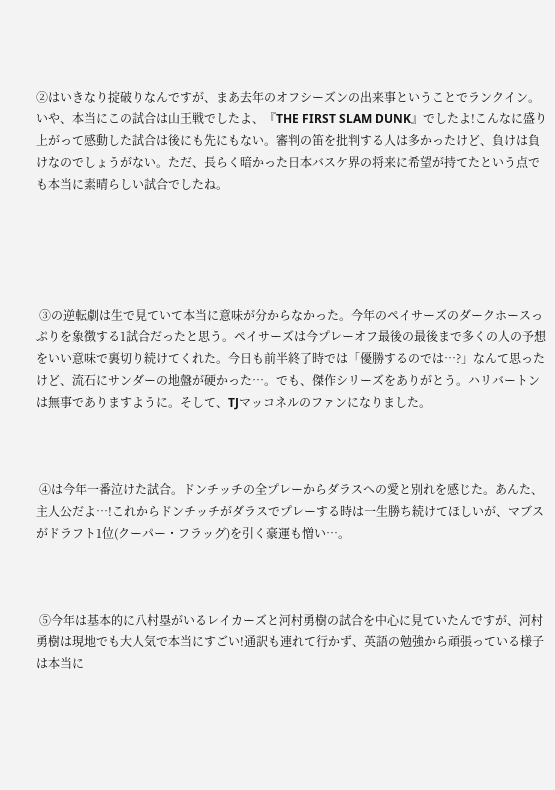②はいきなり掟破りなんですが、まあ去年のオフシーズンの出来事ということでランクイン。いや、本当にこの試合は山王戦でしたよ、『THE FIRST SLAM DUNK』でしたよ!こんなに盛り上がって感動した試合は後にも先にもない。審判の笛を批判する人は多かったけど、負けは負けなのでしょうがない。ただ、長らく暗かった日本バスケ界の将来に希望が持てたという点でも本当に素晴らしい試合でしたね。





 ③の逆転劇は生で見ていて本当に意味が分からなかった。今年のペイサーズのダークホースっぷりを象徴する1試合だったと思う。ペイサーズは今プレーオフ最後の最後まで多くの人の予想をいい意味で裏切り続けてくれた。今日も前半終了時では「優勝するのでは…?」なんて思ったけど、流石にサンダーの地盤が硬かった…。でも、傑作シリーズをありがとう。ハリバートンは無事でありますように。そして、TJマッコネルのファンになりました。



 ④は今年一番泣けた試合。ドンチッチの全プレーからダラスへの愛と別れを感じた。あんた、主人公だよ…!これからドンチッチがダラスでプレーする時は一生勝ち続けてほしいが、マブスがドラフト1位(クーパー・フラッグ)を引く豪運も憎い…。



 ⑤今年は基本的に八村塁がいるレイカーズと河村勇樹の試合を中心に見ていたんですが、河村勇樹は現地でも大人気で本当にすごい!通訳も連れて行かず、英語の勉強から頑張っている様子は本当に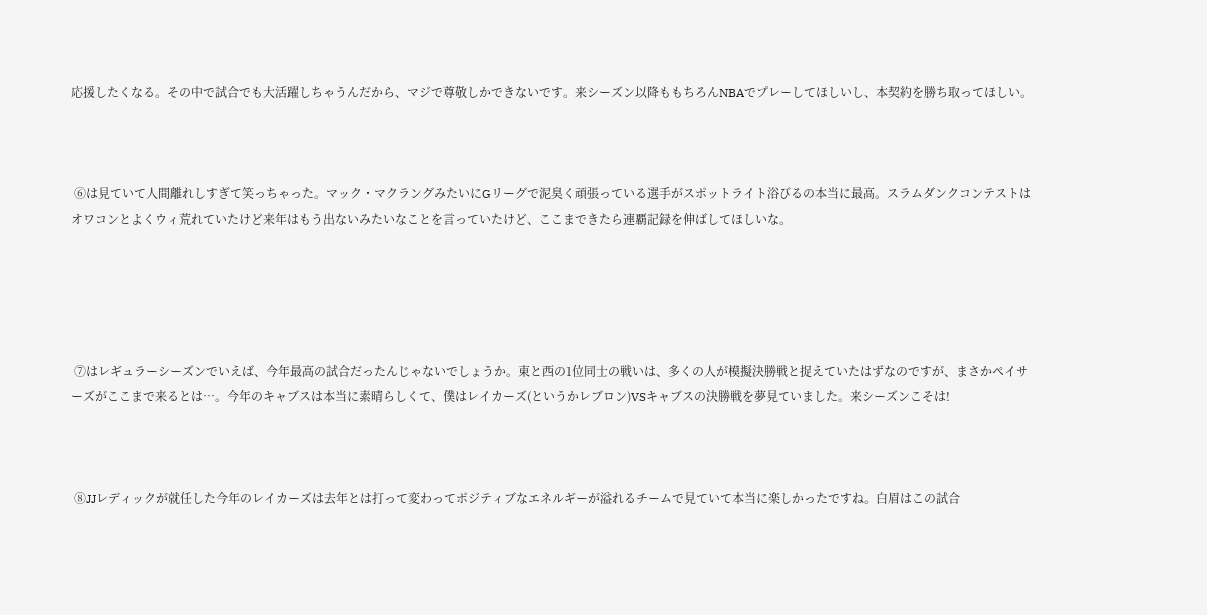応援したくなる。その中で試合でも大活躍しちゃうんだから、マジで尊敬しかできないです。来シーズン以降ももちろんNBAでプレーしてほしいし、本契約を勝ち取ってほしい。



 ⑥は見ていて人間離れしすぎて笑っちゃった。マック・マクラングみたいにGリーグで泥臭く頑張っている選手がスポットライト浴びるの本当に最高。スラムダンクコンテストはオワコンとよくウィ荒れていたけど来年はもう出ないみたいなことを言っていたけど、ここまできたら連覇記録を伸ばしてほしいな。





 ⑦はレギュラーシーズンでいえば、今年最高の試合だったんじゃないでしょうか。東と西の1位同士の戦いは、多くの人が模擬決勝戦と捉えていたはずなのですが、まさかペイサーズがここまで来るとは…。今年のキャブスは本当に素晴らしくて、僕はレイカーズ(というかレブロン)VSキャブスの決勝戦を夢見ていました。来シーズンこそは!



 ⑧JJレディックが就任した今年のレイカーズは去年とは打って変わってポジティブなエネルギーが溢れるチームで見ていて本当に楽しかったですね。白眉はこの試合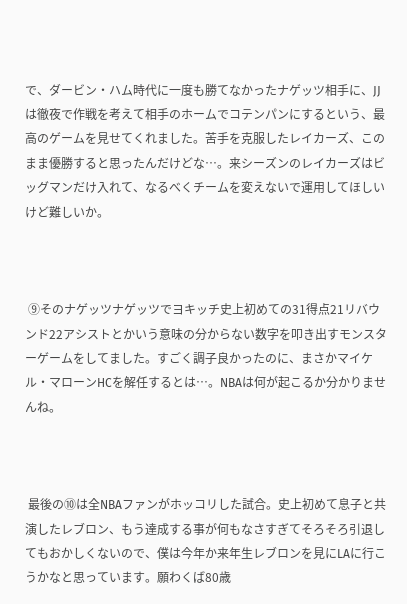で、ダービン・ハム時代に一度も勝てなかったナゲッツ相手に、JJは徹夜で作戦を考えて相手のホームでコテンパンにするという、最高のゲームを見せてくれました。苦手を克服したレイカーズ、このまま優勝すると思ったんだけどな…。来シーズンのレイカーズはビッグマンだけ入れて、なるべくチームを変えないで運用してほしいけど難しいか。



 ⑨そのナゲッツナゲッツでヨキッチ史上初めての31得点21リバウンド22アシストとかいう意味の分からない数字を叩き出すモンスターゲームをしてました。すごく調子良かったのに、まさかマイケル・マローンHCを解任するとは…。NBAは何が起こるか分かりませんね。



 最後の⑩は全NBAファンがホッコリした試合。史上初めて息子と共演したレブロン、もう達成する事が何もなさすぎてそろそろ引退してもおかしくないので、僕は今年か来年生レブロンを見にLAに行こうかなと思っています。願わくば80歳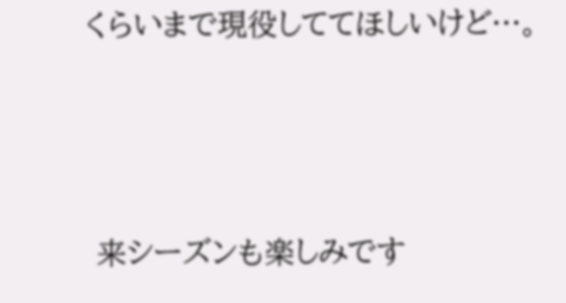くらいまで現役しててほしいけど…。



 来シーズンも楽しみです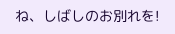ね、しばしのお別れを!